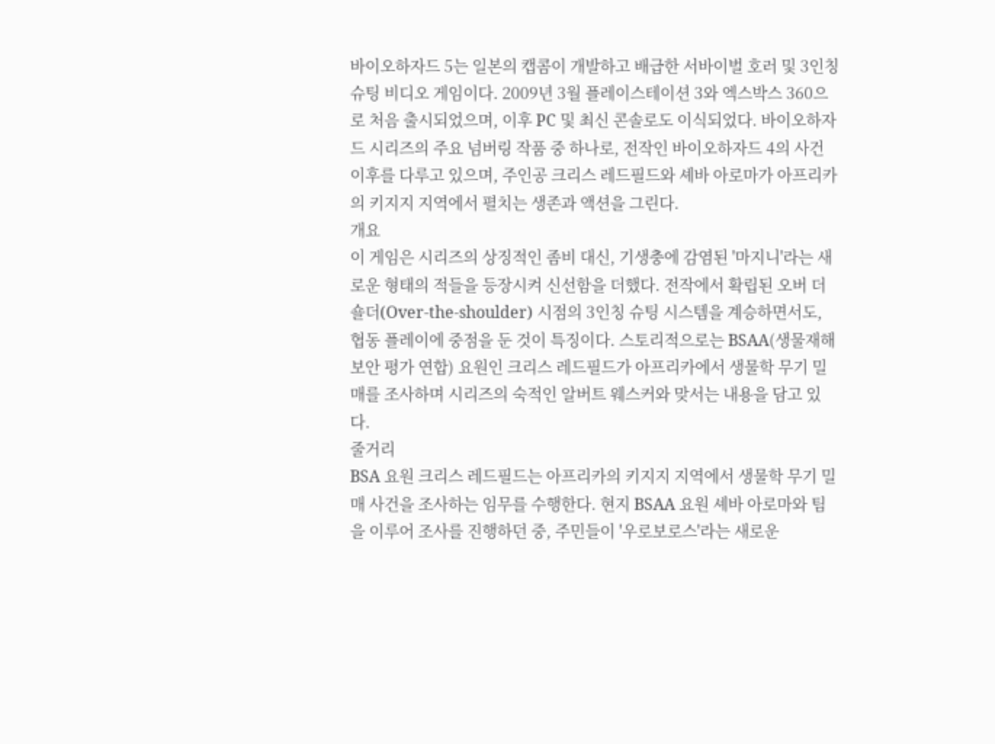바이오하자드 5는 일본의 캡콤이 개발하고 배급한 서바이벌 호러 및 3인칭 슈팅 비디오 게임이다. 2009년 3월 플레이스테이션 3와 엑스박스 360으로 처음 출시되었으며, 이후 PC 및 최신 콘솔로도 이식되었다. 바이오하자드 시리즈의 주요 넘버링 작품 중 하나로, 전작인 바이오하자드 4의 사건 이후를 다루고 있으며, 주인공 크리스 레드필드와 셰바 아로마가 아프리카의 키지지 지역에서 펼치는 생존과 액션을 그린다.
개요
이 게임은 시리즈의 상징적인 좀비 대신, 기생충에 감염된 '마지니'라는 새로운 형태의 적들을 등장시켜 신선함을 더했다. 전작에서 확립된 오버 더 숄더(Over-the-shoulder) 시점의 3인칭 슈팅 시스템을 계승하면서도, 협동 플레이에 중점을 둔 것이 특징이다. 스토리적으로는 BSAA(생물재해 보안 평가 연합) 요원인 크리스 레드필드가 아프리카에서 생물학 무기 밀매를 조사하며 시리즈의 숙적인 알버트 웨스커와 맞서는 내용을 담고 있다.
줄거리
BSA 요원 크리스 레드필드는 아프리카의 키지지 지역에서 생물학 무기 밀매 사건을 조사하는 임무를 수행한다. 현지 BSAA 요원 셰바 아로마와 팀을 이루어 조사를 진행하던 중, 주민들이 '우로보로스'라는 새로운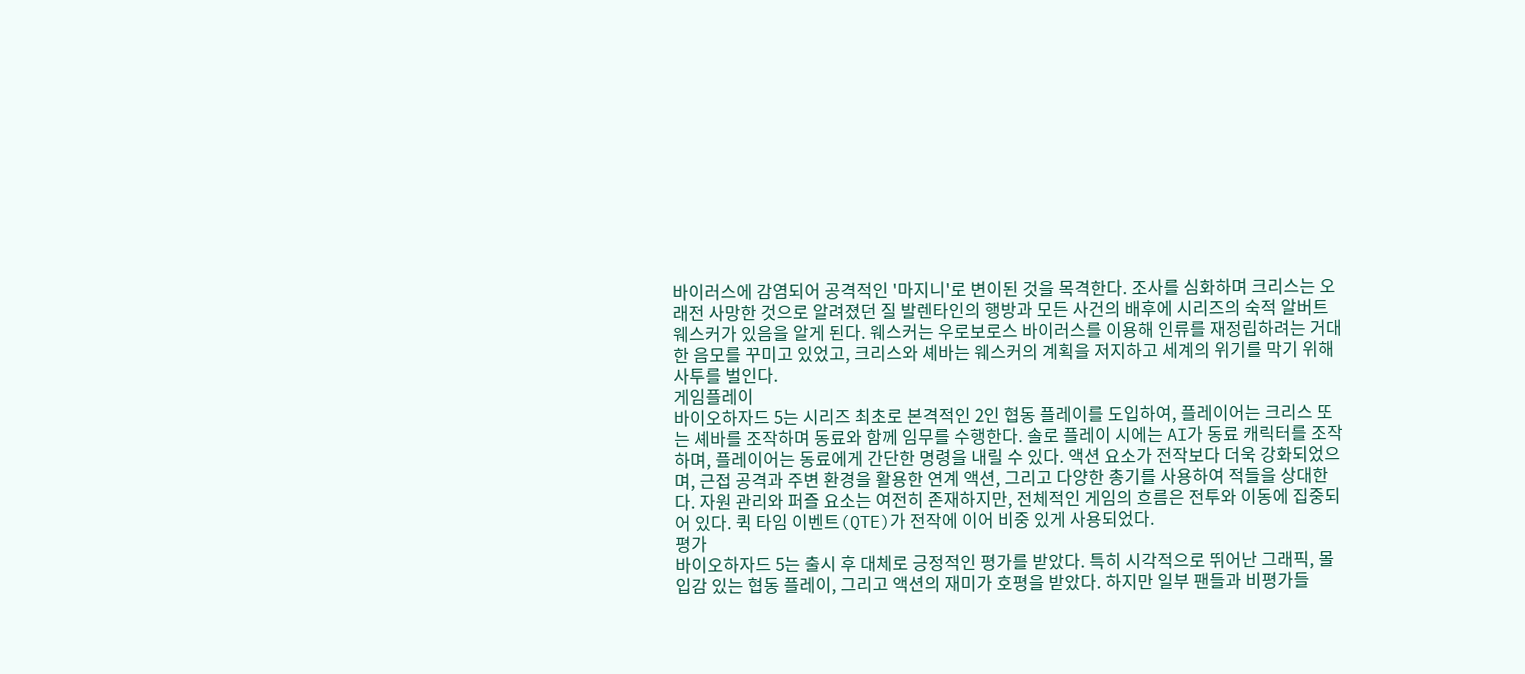바이러스에 감염되어 공격적인 '마지니'로 변이된 것을 목격한다. 조사를 심화하며 크리스는 오래전 사망한 것으로 알려졌던 질 발렌타인의 행방과 모든 사건의 배후에 시리즈의 숙적 알버트 웨스커가 있음을 알게 된다. 웨스커는 우로보로스 바이러스를 이용해 인류를 재정립하려는 거대한 음모를 꾸미고 있었고, 크리스와 셰바는 웨스커의 계획을 저지하고 세계의 위기를 막기 위해 사투를 벌인다.
게임플레이
바이오하자드 5는 시리즈 최초로 본격적인 2인 협동 플레이를 도입하여, 플레이어는 크리스 또는 셰바를 조작하며 동료와 함께 임무를 수행한다. 솔로 플레이 시에는 AI가 동료 캐릭터를 조작하며, 플레이어는 동료에게 간단한 명령을 내릴 수 있다. 액션 요소가 전작보다 더욱 강화되었으며, 근접 공격과 주변 환경을 활용한 연계 액션, 그리고 다양한 총기를 사용하여 적들을 상대한다. 자원 관리와 퍼즐 요소는 여전히 존재하지만, 전체적인 게임의 흐름은 전투와 이동에 집중되어 있다. 퀵 타임 이벤트(QTE)가 전작에 이어 비중 있게 사용되었다.
평가
바이오하자드 5는 출시 후 대체로 긍정적인 평가를 받았다. 특히 시각적으로 뛰어난 그래픽, 몰입감 있는 협동 플레이, 그리고 액션의 재미가 호평을 받았다. 하지만 일부 팬들과 비평가들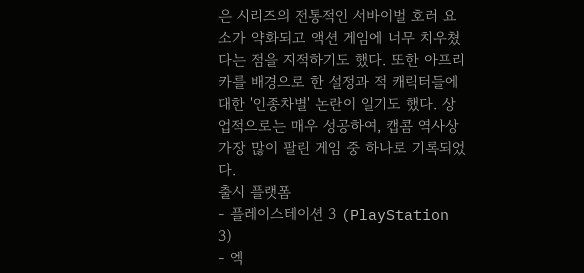은 시리즈의 전통적인 서바이벌 호러 요소가 약화되고 액션 게임에 너무 치우쳤다는 점을 지적하기도 했다. 또한 아프리카를 배경으로 한 설정과 적 캐릭터들에 대한 '인종차별' 논란이 일기도 했다. 상업적으로는 매우 성공하여, 캡콤 역사상 가장 많이 팔린 게임 중 하나로 기록되었다.
출시 플랫폼
- 플레이스테이션 3 (PlayStation 3)
- 엑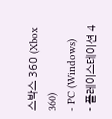스박스 360 (Xbox 360)
- PC (Windows)
- 플레이스테이션 4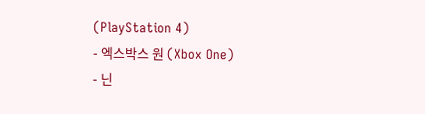(PlayStation 4)
- 엑스박스 원 (Xbox One)
- 닌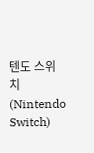텐도 스위치 (Nintendo Switch)